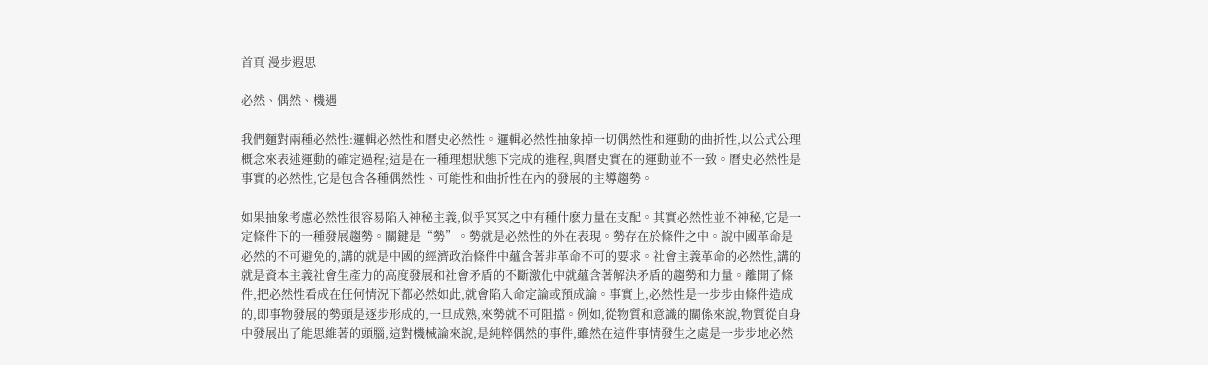首頁 漫步遐思

必然、偶然、機遇

我們麵對兩種必然性:邏輯必然性和曆史必然性。邏輯必然性抽象掉一切偶然性和運動的曲折性,以公式公理概念來表述運動的確定過程;這是在一種理想狀態下完成的進程,與曆史實在的運動並不一致。曆史必然性是事實的必然性,它是包含各種偶然性、可能性和曲折性在內的發展的主導趨勢。

如果抽象考慮必然性很容易陷入神秘主義,似乎冥冥之中有種什麽力量在支配。其實必然性並不神秘,它是一定條件下的一種發展趨勢。關鍵是“勢”。勢就是必然性的外在表現。勢存在於條件之中。說中國革命是必然的不可避免的,講的就是中國的經濟政治條件中蘊含著非革命不可的要求。社會主義革命的必然性,講的就是資本主義社會生產力的高度發展和社會矛盾的不斷激化中就蘊含著解決矛盾的趨勢和力量。離開了條件,把必然性看成在任何情況下都必然如此,就會陷入命定論或預成論。事實上,必然性是一步步由條件造成的,即事物發展的勢頭是逐步形成的,一旦成熟,來勢就不可阻擋。例如,從物質和意識的關係來說,物質從自身中發展出了能思維著的頭腦,這對機械論來說,是純粹偶然的事件,雖然在這件事情發生之處是一步步地必然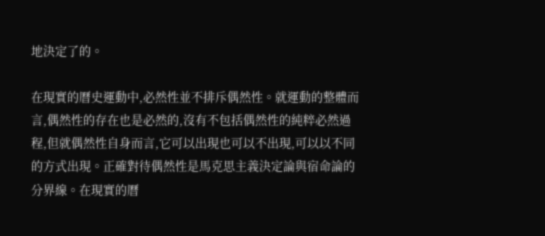地決定了的。

在現實的曆史運動中,必然性並不排斥偶然性。就運動的整體而言,偶然性的存在也是必然的,沒有不包括偶然性的純粹必然過程,但就偶然性自身而言,它可以出現也可以不出現,可以以不同的方式出現。正確對待偶然性是馬克思主義決定論與宿命論的分界線。在現實的曆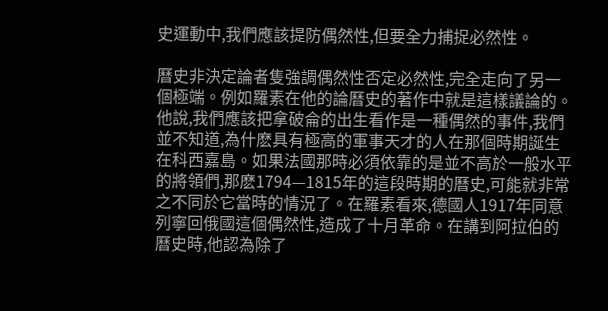史運動中,我們應該提防偶然性,但要全力捕捉必然性。

曆史非決定論者隻強調偶然性否定必然性,完全走向了另一個極端。例如羅素在他的論曆史的著作中就是這樣議論的。他說,我們應該把拿破侖的出生看作是一種偶然的事件,我們並不知道,為什麽具有極高的軍事天才的人在那個時期誕生在科西嘉島。如果法國那時必須依靠的是並不高於一般水平的將領們,那麽1794—1815年的這段時期的曆史,可能就非常之不同於它當時的情況了。在羅素看來,德國人1917年同意列寧回俄國這個偶然性,造成了十月革命。在講到阿拉伯的曆史時,他認為除了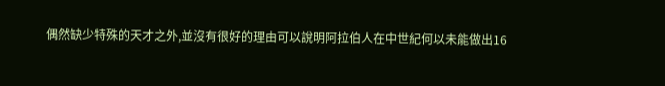偶然缺少特殊的天才之外,並沒有很好的理由可以說明阿拉伯人在中世紀何以未能做出16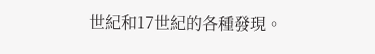世紀和17世紀的各種發現。